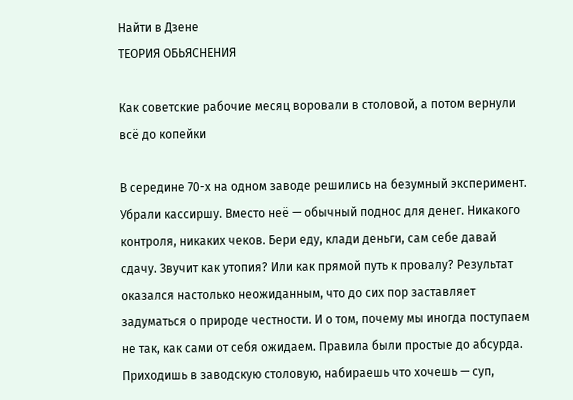Найти в Дзене
ТЕОРИЯ ОБЬЯСНЕНИЯ

Как советские рабочие месяц воровали в столовой, а потом вернули всё до копейки

В середине 70-х на одном заводе решились на безумный эксперимент. Убрали кассиршу. Вместо неё — обычный поднос для денег. Никакого контроля, никаких чеков. Бери еду, клади деньги, сам себе давай сдачу. Звучит как утопия? Или как прямой путь к провалу? Результат оказался настолько неожиданным, что до сих пор заставляет задуматься о природе честности. И о том, почему мы иногда поступаем не так, как сами от себя ожидаем. Правила были простые до абсурда. Приходишь в заводскую столовую, набираешь что хочешь — суп,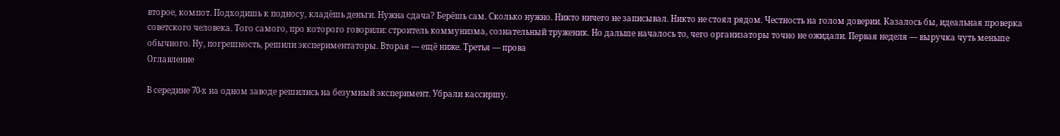второе, компот. Подходишь к подносу, кладёшь деньги. Нужна сдача? Берёшь сам. Сколько нужно. Никто ничего не записывал. Никто не стоял рядом. Честность на голом доверии. Казалось бы, идеальная проверка советского человека. Того самого, про которого говорили: строитель коммунизма, сознательный труженик. Но дальше началось то, чего организаторы точно не ожидали. Первая неделя — выручка чуть меньше обычного. Ну, погрешность, решили экспериментаторы. Вторая — ещё ниже. Третья — прова
Оглавление

В середине 70-х на одном заводе решились на безумный эксперимент. Убрали кассиршу.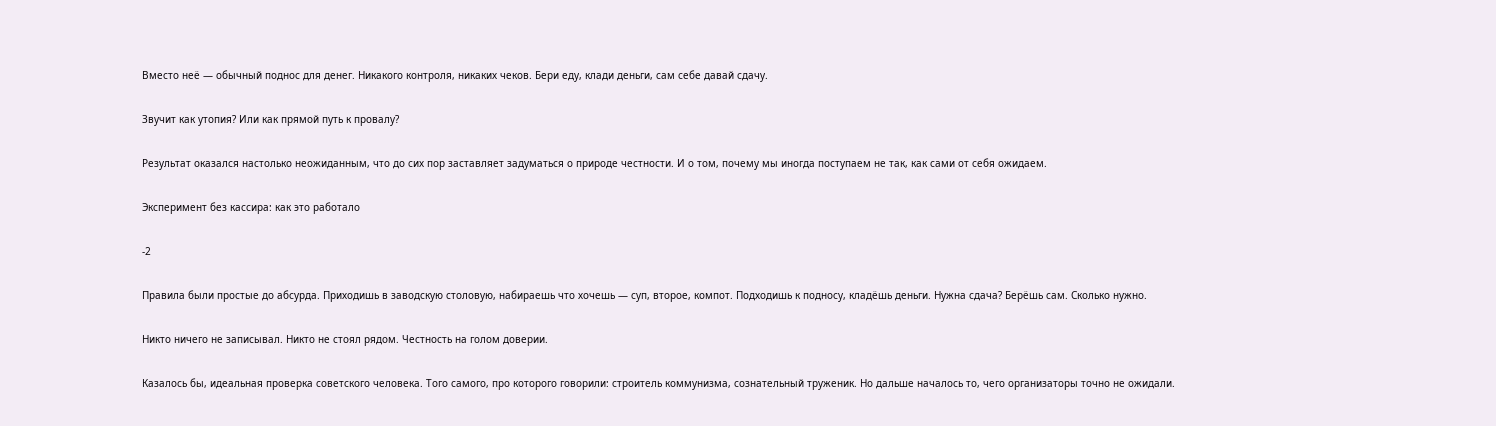Вместо неё — обычный поднос для денег. Никакого контроля, никаких чеков. Бери еду, клади деньги, сам себе давай сдачу.

Звучит как утопия? Или как прямой путь к провалу?

Результат оказался настолько неожиданным, что до сих пор заставляет задуматься о природе честности. И о том, почему мы иногда поступаем не так, как сами от себя ожидаем.

Эксперимент без кассира: как это работало

-2

Правила были простые до абсурда. Приходишь в заводскую столовую, набираешь что хочешь — суп, второе, компот. Подходишь к подносу, кладёшь деньги. Нужна сдача? Берёшь сам. Сколько нужно.

Никто ничего не записывал. Никто не стоял рядом. Честность на голом доверии.

Казалось бы, идеальная проверка советского человека. Того самого, про которого говорили: строитель коммунизма, сознательный труженик. Но дальше началось то, чего организаторы точно не ожидали.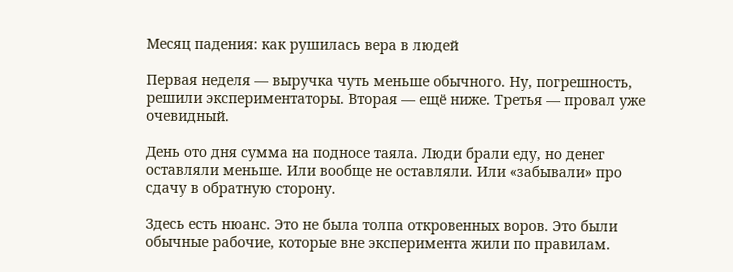Месяц падения: как рушилась вера в людей

Первая неделя — выручка чуть меньше обычного. Ну, погрешность, решили экспериментаторы. Вторая — ещё ниже. Третья — провал уже очевидный.

День ото дня сумма на подносе таяла. Люди брали еду, но денег оставляли меньше. Или вообще не оставляли. Или «забывали» про сдачу в обратную сторону.

Здесь есть нюанс. Это не была толпа откровенных воров. Это были обычные рабочие, которые вне эксперимента жили по правилам.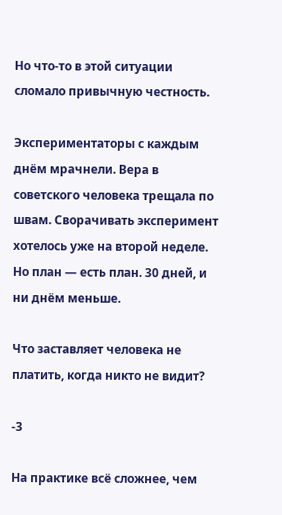Но что-то в этой ситуации сломало привычную честность.

Экспериментаторы с каждым днём мрачнели. Вера в советского человека трещала по швам. Сворачивать эксперимент хотелось уже на второй неделе. Но план — есть план. 30 дней, и ни днём меньше.

Что заставляет человека не платить, когда никто не видит?

-3

На практике всё сложнее, чем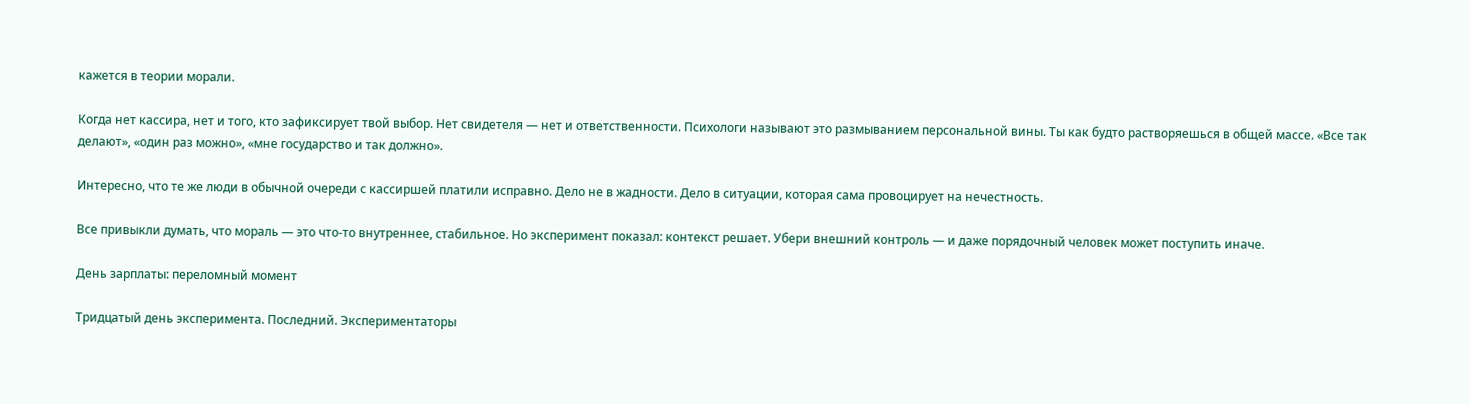кажется в теории морали.

Когда нет кассира, нет и того, кто зафиксирует твой выбор. Нет свидетеля — нет и ответственности. Психологи называют это размыванием персональной вины. Ты как будто растворяешься в общей массе. «Все так делают», «один раз можно», «мне государство и так должно».

Интересно, что те же люди в обычной очереди с кассиршей платили исправно. Дело не в жадности. Дело в ситуации, которая сама провоцирует на нечестность.

Все привыкли думать, что мораль — это что-то внутреннее, стабильное. Но эксперимент показал: контекст решает. Убери внешний контроль — и даже порядочный человек может поступить иначе.

День зарплаты: переломный момент

Тридцатый день эксперимента. Последний. Экспериментаторы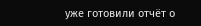уже готовили отчёт о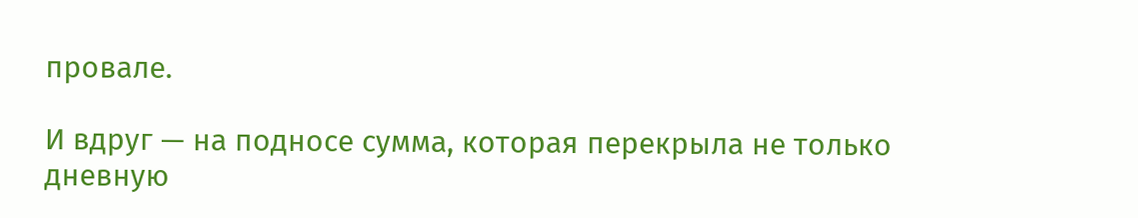провале.

И вдруг — на подносе сумма, которая перекрыла не только дневную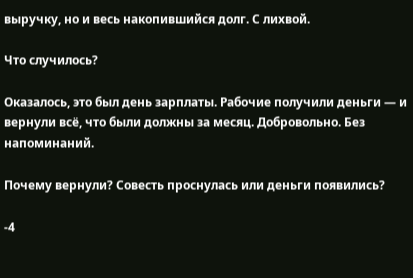выручку, но и весь накопившийся долг. С лихвой.

Что случилось?

Оказалось, это был день зарплаты. Рабочие получили деньги — и вернули всё, что были должны за месяц. Добровольно. Без напоминаний.

Почему вернули? Совесть проснулась или деньги появились?

-4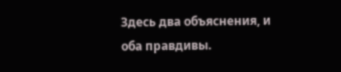Здесь два объяснения, и оба правдивы.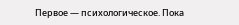Первое — психологическое. Пока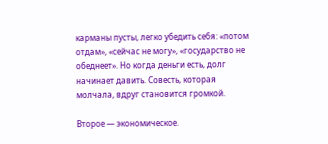карманы пусты, легко убедить себя: «потом отдам», «сейчас не могу», «государство не обеднеет». Но когда деньги есть, долг начинает давить. Совесть, которая молчала, вдруг становится громкой.

Второе — экономическое.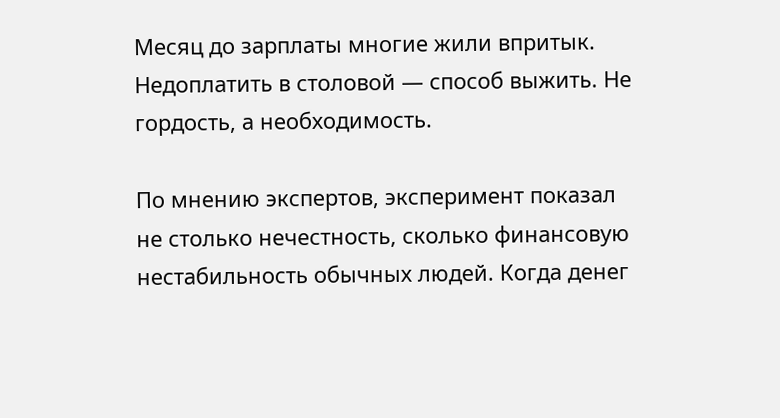Месяц до зарплаты многие жили впритык. Недоплатить в столовой — способ выжить. Не гордость, а необходимость.

По мнению экспертов, эксперимент показал не столько нечестность, сколько финансовую нестабильность обычных людей. Когда денег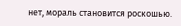нет, мораль становится роскошью.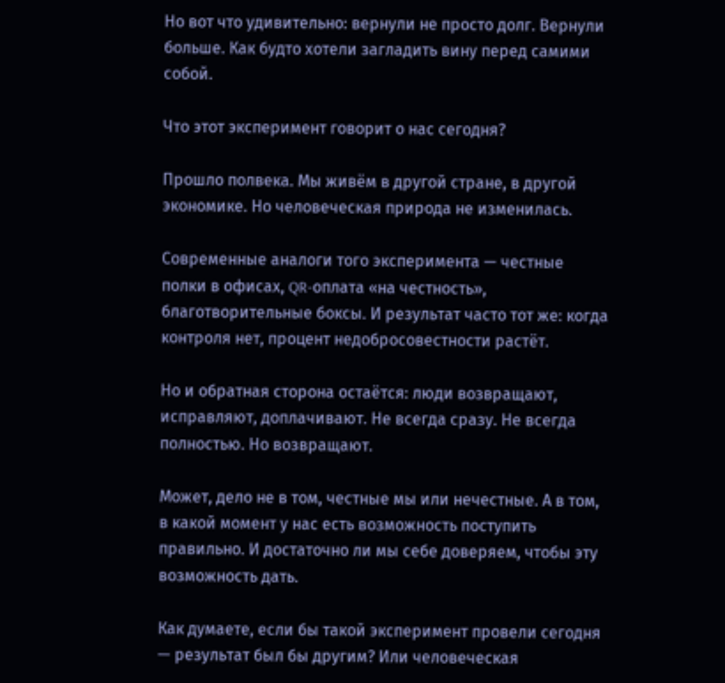Но вот что удивительно: вернули не просто долг. Вернули больше. Как будто хотели загладить вину перед самими собой.

Что этот эксперимент говорит о нас сегодня?

Прошло полвека. Мы живём в другой стране, в другой экономике. Но человеческая природа не изменилась.

Современные аналоги того эксперимента — честные полки в офисах, QR-оплата «на честность», благотворительные боксы. И результат часто тот же: когда контроля нет, процент недобросовестности растёт.

Но и обратная сторона остаётся: люди возвращают, исправляют, доплачивают. Не всегда сразу. Не всегда полностью. Но возвращают.

Может, дело не в том, честные мы или нечестные. А в том, в какой момент у нас есть возможность поступить правильно. И достаточно ли мы себе доверяем, чтобы эту возможность дать.

Как думаете, если бы такой эксперимент провели сегодня — результат был бы другим? Или человеческая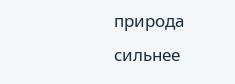природа сильнее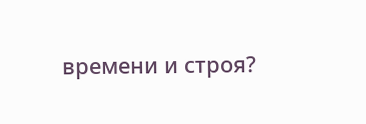времени и строя?